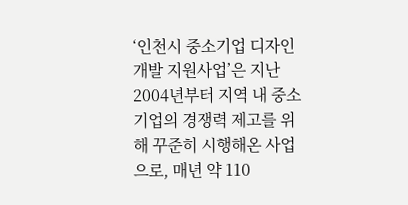‘인천시 중소기업 디자인개발 지원사업’은 지난 2004년부터 지역 내 중소기업의 경쟁력 제고를 위해 꾸준히 시행해온 사업으로, 매년 약 110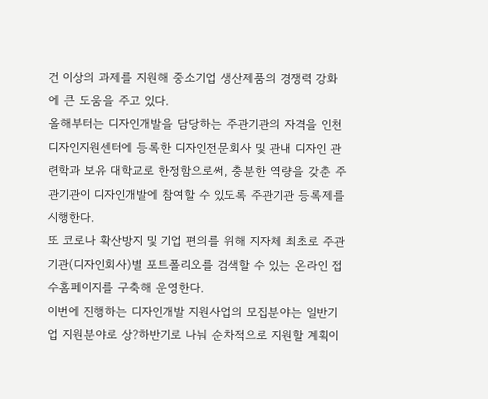건 이상의 과제를 지원해 중소기업 생산제품의 경쟁력 강화에 큰 도움을 주고 있다.
올해부터는 디자인개발을 담당하는 주관기관의 자격을 인천디자인지원센터에 등록한 디자인전문회사 및 관내 디자인 관련학과 보유 대학교로 한정함으로써, 충분한 역량을 갖춘 주관기관이 디자인개발에 참여할 수 있도록 주관기관 등록제를 시행한다.
또 코로나 확산방지 및 기업 편의를 위해 지자체 최초로 주관기관(디자인회사)별 포트폴리오를 검색할 수 있는 온라인 접수홈페이지를 구축해 운영한다.
이번에 진행하는 디자인개발 지원사업의 모집분야는 일반기업 지원분야로 상?하반기로 나눠 순차적으로 지원할 계획이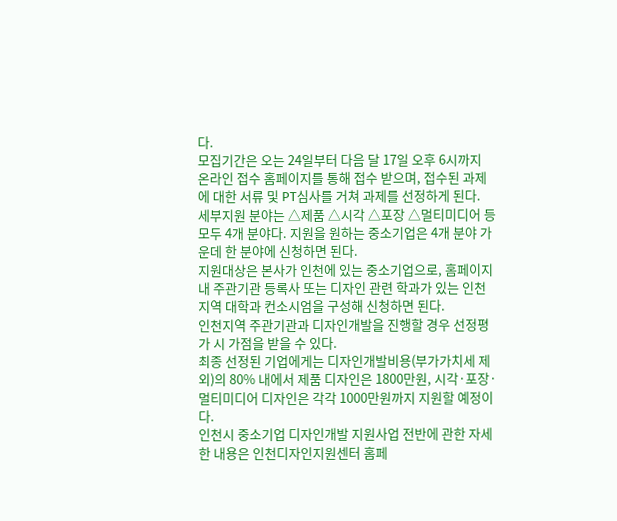다.
모집기간은 오는 24일부터 다음 달 17일 오후 6시까지 온라인 접수 홈페이지를 통해 접수 받으며, 접수된 과제에 대한 서류 및 PT심사를 거쳐 과제를 선정하게 된다.
세부지원 분야는 △제품 △시각 △포장 △멀티미디어 등 모두 4개 분야다. 지원을 원하는 중소기업은 4개 분야 가운데 한 분야에 신청하면 된다.
지원대상은 본사가 인천에 있는 중소기업으로, 홈페이지 내 주관기관 등록사 또는 디자인 관련 학과가 있는 인천지역 대학과 컨소시엄을 구성해 신청하면 된다.
인천지역 주관기관과 디자인개발을 진행할 경우 선정평가 시 가점을 받을 수 있다.
최종 선정된 기업에게는 디자인개발비용(부가가치세 제외)의 80% 내에서 제품 디자인은 1800만원, 시각·포장·멀티미디어 디자인은 각각 1000만원까지 지원할 예정이다.
인천시 중소기업 디자인개발 지원사업 전반에 관한 자세한 내용은 인천디자인지원센터 홈페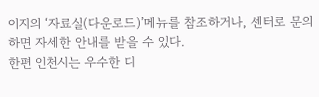이지의 ‘자료실(다운로드)’메뉴를 참조하거나, 센터로 문의하면 자세한 안내를 받을 수 있다.
한편 인천시는 우수한 디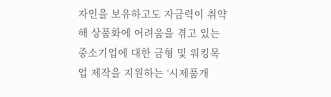자인을 보유하고도 자금력이 취약해 상품화에 어려움을 겪고 있는 중소기업에 대한 금형 및 워킹목업 제작을 지원하는 ‘시제품개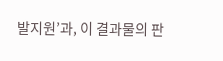발지원’과, 이 결과물의 판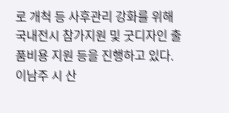로 개척 등 사후관리 강화를 위해 국내전시 참가지원 및 굿디자인 출품비용 지원 등을 진행하고 있다.
이남주 시 산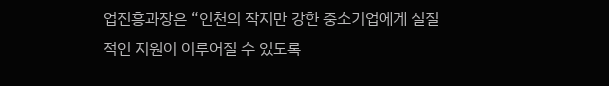업진흥과장은 “인천의 작지만 강한 중소기업에게 실질적인 지원이 이루어질 수 있도록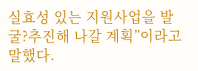실효성 있는 지원사업을 발굴?추진해 나갈 계획”이라고 말했다.